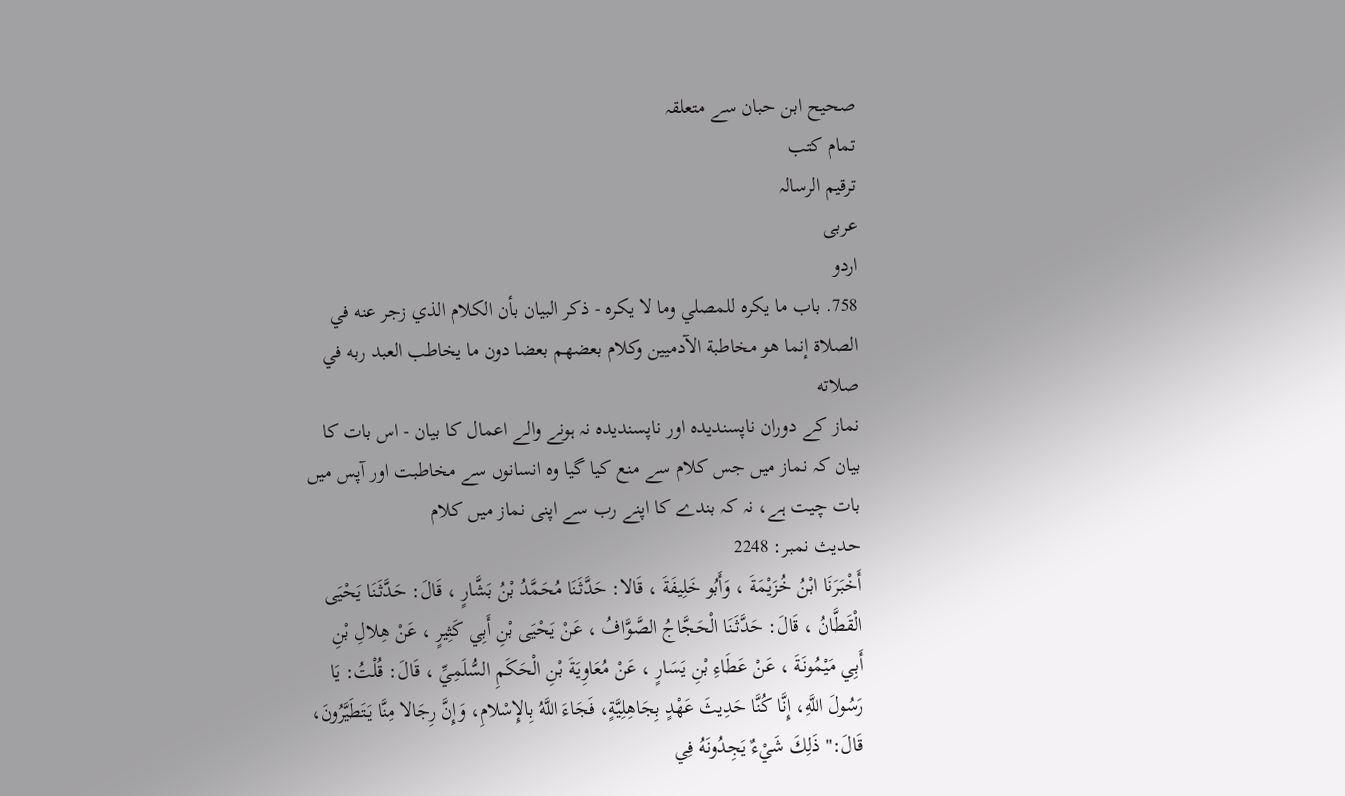صحیح ابن حبان سے متعلقہ
تمام کتب
ترقيم الرسالہ
عربی
اردو
758. باب ما يكره للمصلي وما لا يكره - ذكر البيان بأن الكلام الذي زجر عنه في الصلاة إنما هو مخاطبة الآدميين وكلام بعضهم بعضا دون ما يخاطب العبد ربه في صلاته
نماز کے دوران ناپسندیدہ اور ناپسندیدہ نہ ہونے والے اعمال کا بیان - اس بات کا بیان کہ نماز میں جس کلام سے منع کیا گیا وہ انسانوں سے مخاطبت اور آپس میں بات چیت ہے، نہ کہ بندے کا اپنے رب سے اپنی نماز میں کلام
حدیث نمبر: 2248
أَخْبَرَنَا ابْنُ خُزَيْمَةَ ، وَأَبُو خَلِيفَةَ ، قَالا: حَدَّثَنَا مُحَمَّدُ بْنُ بَشَّارٍ ، قَالَ: حَدَّثَنَا يَحْيَى الْقَطَّانُ ، قَالَ: حَدَّثَنَا الْحَجَّاجُ الصَّوَّافُ ، عَنْ يَحْيَى بْنِ أَبِي كَثِيرٍ ، عَنْ هِلالِ بْنِ أَبِي مَيْمُونَةَ ، عَنْ عَطَاءِ بْنِ يَسَارٍ ، عَنْ مُعَاوِيَةَ بْنِ الْحَكَمِ السُّلَمِيِّ ، قَالَ: قُلْتُ: يَا رَسُولَ اللَّهِ، إِنَّا كُنَّا حَدِيثَ عَهْدٍ بِجَاهِلِيَّةٍ، فَجَاءَ اللَّهُ بِالإِسْلامِ، وَإِنَّ رِجَالا مِنَّا يَتَطَيَّرُونَ، قَالَ:" ذَلِكَ شَيْءٌ يَجِدُونَهُ فِي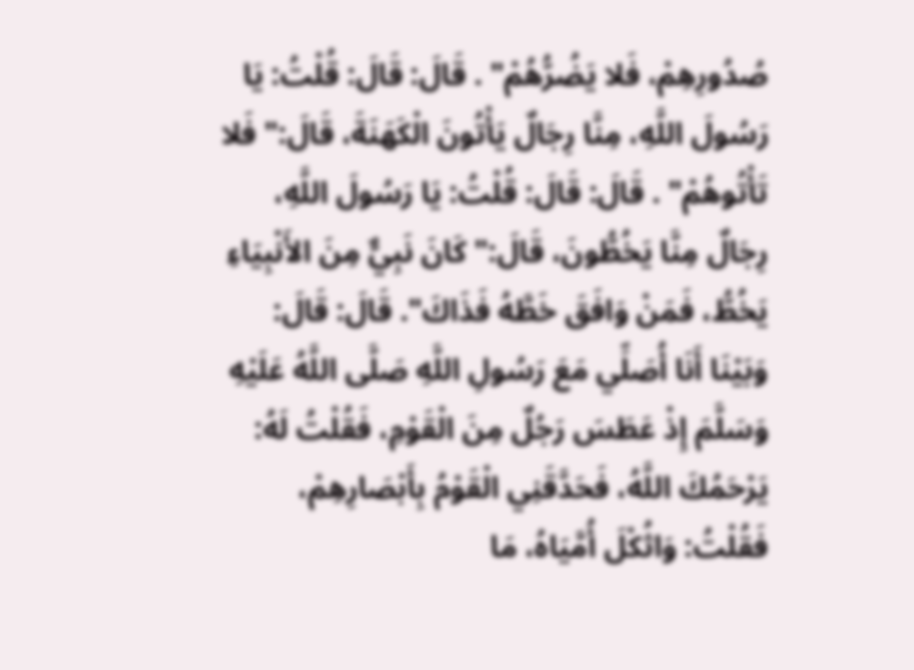صُدُورِهِمْ، فَلا يَضُرُّهُمْ" . قَالَ: قَالَ: قُلْتُ: يَا رَسُولَ اللَّهِ، مِنَّا رِجَالٌ يَأْتُونَ الْكَهَنَةَ، قَالَ:" فَلا تَأْتُوهُمْ" . قَالَ: قَالَ: قُلْتُ: يَا رَسُولَ اللَّهِ، رِجَالٌ مِنَّا يَخُطُّونَ، قَالَ:" كَانَ نَبِيٌّ مِنَ الأَنْبِيَاءِ يَخُطُّ، فَمَنْ وَافَقَ خَطَّهُ فَذَاكَ". قَالَ: قَالَ: وَبَيْنَا أَنَا أُصَلِّي مَعَ رَسُولِ اللَّهِ صَلَّى اللَّهُ عَلَيْهِ وَسَلَّمَ إِذْ عَطَسَ رَجُلٌ مِنَ الْقَوْمِ، فَقُلْتُ لَهُ: يَرْحَمُكَ اللَّهُ، فَحَدَّقَنِي الْقَوْمُ بِأَبْصَارِهِمْ، فَقُلْتُ: وَاثُكْلَ أُمَّيَاهُ، مَا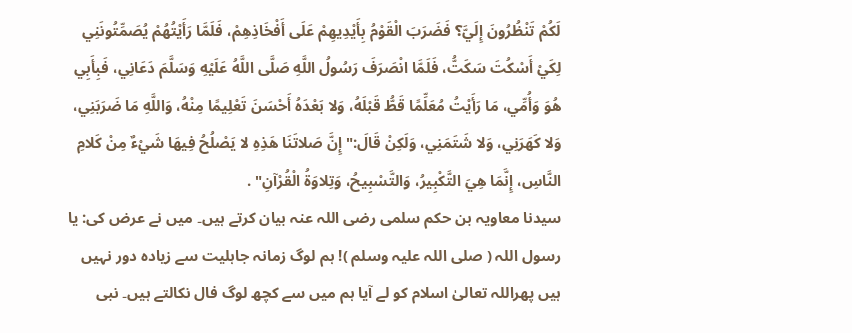لَكُمْ تَنْظُرُونَ إِلَيَّ؟ فَضَرَبَ الْقَوْمُ بِأَيْدِيهِمْ عَلَى أَفْخَاذِهِمْ، فَلَمَّا رَأَيْتُهُمْ يُصَمِّتُونَنِي لِكَيْ أَسْكُتَ سَكَتُّ، فَلَمَّا انْصَرَفَ رَسُولُ اللَّهِ صَلَّى اللَّهُ عَلَيْهِ وَسَلَّمَ دَعَانِي، فَبِأَبِي هُوَ وَأُمِّي، مَا رَأَيْتُ مُعَلِّمًا قَطُّ قَبْلَهُ، وَلا بَعْدَهُ أَحْسَنَ تَعْلِيمًا مِنْهُ، وَاللَّهِ مَا ضَرَبَنِي، وَلا كَهَرَنِي، وَلا شَتَمَنِي، وَلَكِنْ قَالَ:" إِنَّ صَلاتَنَا هَذِهِ لا يَصْلُحُ فِيهَا شَيْءٌ مِنْ كَلامِ النَّاسِ، إِنَّمَا هِيَ التَّكْبِيرُ، وَالتَّسْبِيحُ، وَتِلاوَةُ الْقُرْآنِ" .
سیدنا معاویہ بن حکم سلمی رضی اللہ عنہ بیان کرتے ہیں۔ میں نے عرض کی: یا رسول اللہ ( صلی اللہ علیہ وسلم )! ہم لوگ زمانہ جاہلیت سے زیادہ دور نہیں ہیں پھراللہ تعالیٰ اسلام کو لے آیا ہم میں سے کچھ لوگ فال نکالتے ہیں۔ نبی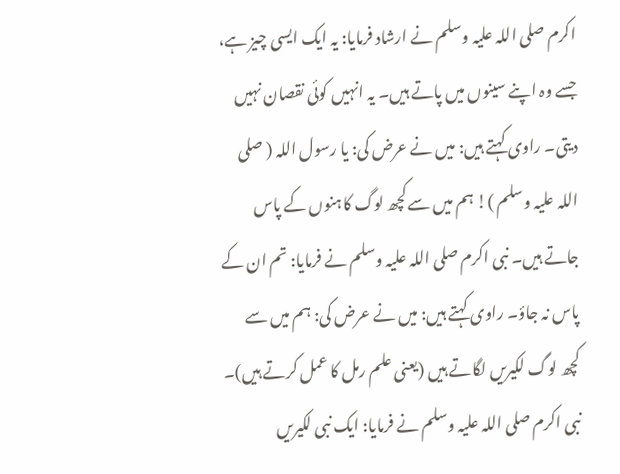اکرم صلی اللہ علیہ وسلم نے ارشاد فرمایا: یہ ایک ایسی چیز ہے، جسے وہ اپنے سینوں میں پاتے ہیں۔ یہ انہیں کوئی نقصان نہیں دیتی۔ راوی کہتے ہیں: میں نے عرض کی: یا رسول اللہ ( صلی اللہ علیہ وسلم )! ہم میں سے کچھ لوگ کاہنوں کے پاس جاتے ہیں۔ نبی اکرم صلی اللہ علیہ وسلم نے فرمایا: تم ان کے پاس نہ جاؤ۔ راوی کہتے ہیں: میں نے عرض کی: ہم میں سے کچھ لوگ لکیریں لگاتے ہیں (یعنی علم رمل کا عمل کرتے ہیں)۔ نبی اکرم صلی اللہ علیہ وسلم نے فرمایا: ایک نبی لکیریں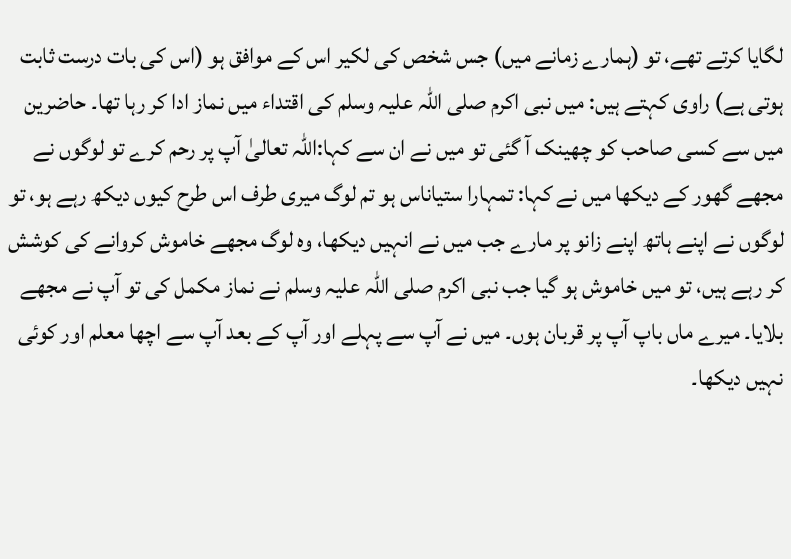لگایا کرتے تھے، تو (ہمارے زمانے میں) جس شخص کی لکیر اس کے موافق ہو (اس کی بات درست ثابت ہوتی ہے) راوی کہتے ہیں: میں نبی اکرم صلی اللہ علیہ وسلم کی اقتداء میں نماز ادا کر رہا تھا۔ حاضرین میں سے کسی صاحب کو چھینک آ گئی تو میں نے ان سے کہا:اللہ تعالیٰ آپ پر رحم کرے تو لوگوں نے مجھے گھور کے دیکھا میں نے کہا: تمہارا ستیاناس ہو تم لوگ میری طرف اس طرح کیوں دیکھ رہے ہو، تو لوگوں نے اپنے ہاتھ اپنے زانو پر مارے جب میں نے انہیں دیکھا، وہ لوگ مجھے خاموش کروانے کی کوشش کر رہے ہیں، تو میں خاموش ہو گیا جب نبی اکرم صلی اللہ علیہ وسلم نے نماز مکمل کی تو آپ نے مجھے بلایا۔ میرے ماں باپ آپ پر قربان ہوں۔ میں نے آپ سے پہلے اور آپ کے بعد آپ سے اچھا معلم اور کوئی نہیں دیکھا۔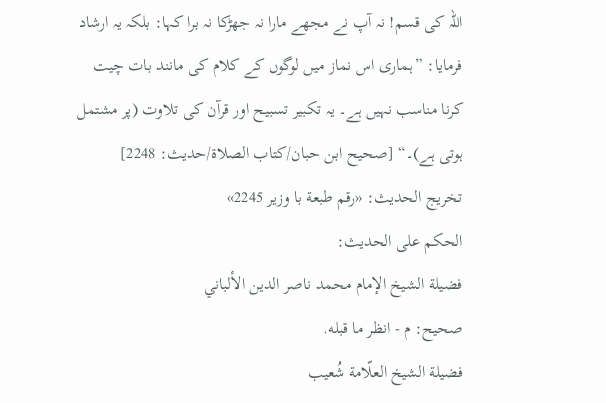اللہ کی قسم! نہ آپ نے مجھے مارا نہ جھڑکا نہ برا کہا: بلکہ یہ ارشاد فرمایا: ”ہماری اس نماز میں لوگوں کے کلام کی مانند بات چیت کرنا مناسب نہیں ہے۔ یہ تکبیر تسبیح اور قرآن کی تلاوت (پر مشتمل ہوتی ہے)۔“ [صحیح ابن حبان/كتاب الصلاة/حدیث: 2248]
تخریج الحدیث: «رقم طبعة با وزير 2245»
الحكم على الحديث:
فضيلة الشيخ الإمام محمد ناصر الدين الألباني
صحيح: م - انظر ما قبله.
فضيلة الشيخ العلّامة شُعيب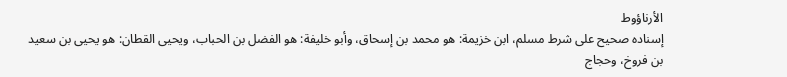الأرناؤوط
إسناده صحيح على شرط مسلم، ابن خزيمة: هو محمد بن إسحاق، وأبو خليفة: هو الفضل بن الحباب، ويحيى القطان: هو يحيى بن سعيد بن فروخ، وحجاج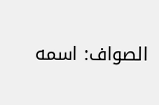الصواف: اسمه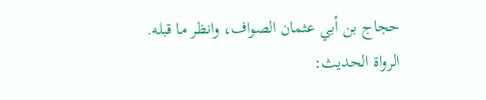حجاج بن أبي عثمان الصواف، وانظر ما قبله.
الرواة الحديث: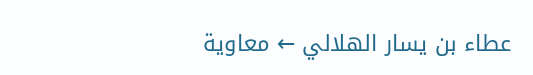عطاء بن يسار الهلالي ← معاوية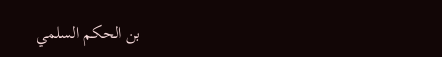بن الحكم السلمي